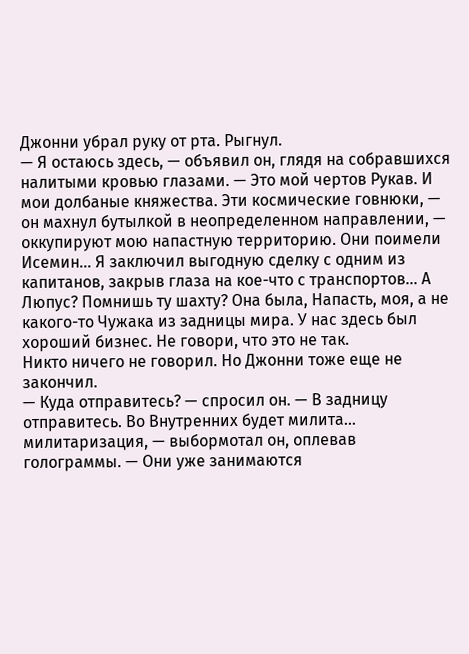Джонни убрал руку от рта. Рыгнул.
— Я остаюсь здесь, — объявил он, глядя на собравшихся налитыми кровью глазами. — Это мой чертов Рукав. И мои долбаные княжества. Эти космические говнюки, — он махнул бутылкой в неопределенном направлении, — оккупируют мою напастную территорию. Они поимели Исемин… Я заключил выгодную сделку с одним из капитанов, закрыв глаза на кое-что с транспортов… А Люпус? Помнишь ту шахту? Она была, Напасть, моя, а не какого-то Чужака из задницы мира. У нас здесь был хороший бизнес. Не говори, что это не так.
Никто ничего не говорил. Но Джонни тоже еще не закончил.
— Куда отправитесь? — спросил он. — В задницу отправитесь. Во Внутренних будет милита… милитаризация, — выбормотал он, оплевав голограммы. — Они уже занимаются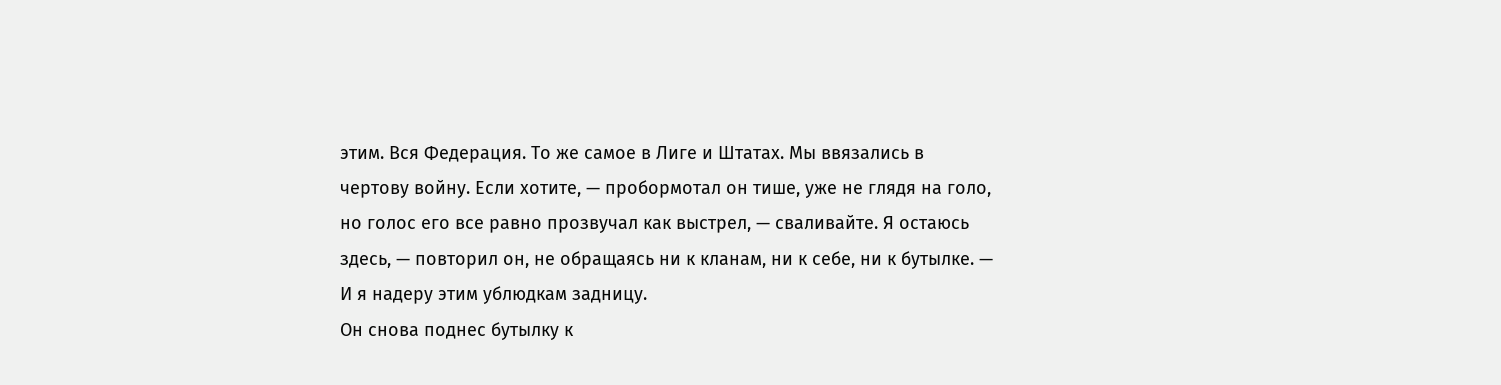этим. Вся Федерация. То же самое в Лиге и Штатах. Мы ввязались в чертову войну. Если хотите, — пробормотал он тише, уже не глядя на голо, но голос его все равно прозвучал как выстрел, — сваливайте. Я остаюсь здесь, — повторил он, не обращаясь ни к кланам, ни к себе, ни к бутылке. — И я надеру этим ублюдкам задницу.
Он снова поднес бутылку к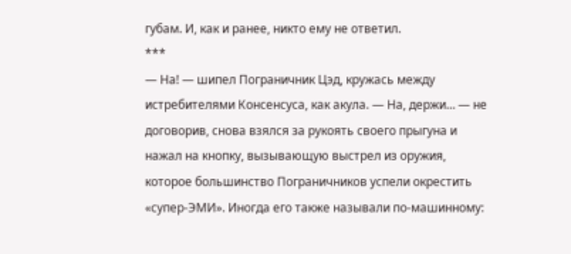губам. И, как и ранее, никто ему не ответил.
***
— На! — шипел Пограничник Цэд, кружась между истребителями Консенсуса, как акула. — На, держи… — не договорив, снова взялся за рукоять своего прыгуна и нажал на кнопку, вызывающую выстрел из оружия, которое большинство Пограничников успели окрестить «супер-ЭМИ». Иногда его также называли по-машинному: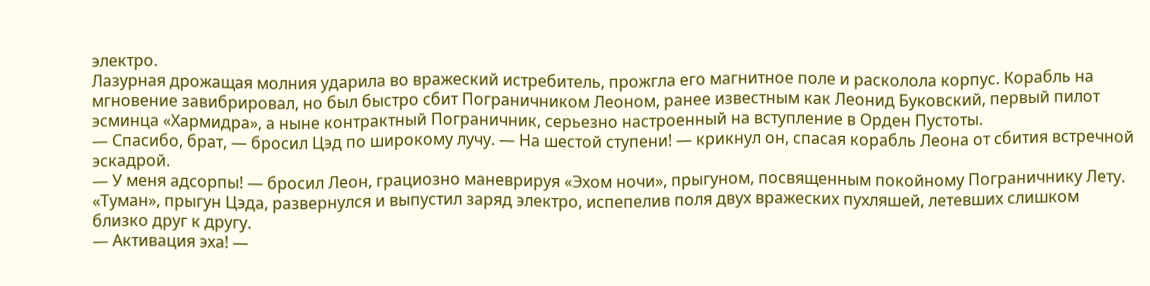электро.
Лазурная дрожащая молния ударила во вражеский истребитель, прожгла его магнитное поле и расколола корпус. Корабль на мгновение завибрировал, но был быстро сбит Пограничником Леоном, ранее известным как Леонид Буковский, первый пилот эсминца «Хармидра», а ныне контрактный Пограничник, серьезно настроенный на вступление в Орден Пустоты.
— Спасибо, брат, — бросил Цэд по широкому лучу. — На шестой ступени! — крикнул он, спасая корабль Леона от сбития встречной эскадрой.
— У меня адсорпы! — бросил Леон, грациозно маневрируя «Эхом ночи», прыгуном, посвященным покойному Пограничнику Лету. «Туман», прыгун Цэда, развернулся и выпустил заряд электро, испепелив поля двух вражеских пухляшей, летевших слишком близко друг к другу.
— Активация эха! —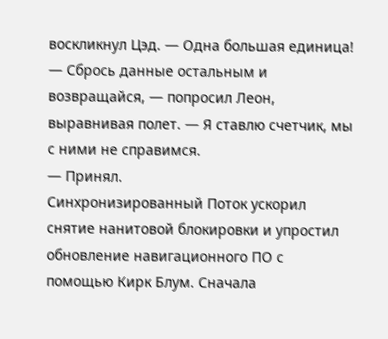воскликнул Цэд. — Одна большая единица!
— Сбрось данные остальным и возвращайся, — попросил Леон, выравнивая полет. — Я ставлю счетчик, мы с ними не справимся.
— Принял.
Синхронизированный Поток ускорил снятие нанитовой блокировки и упростил обновление навигационного ПО с помощью Кирк Блум. Сначала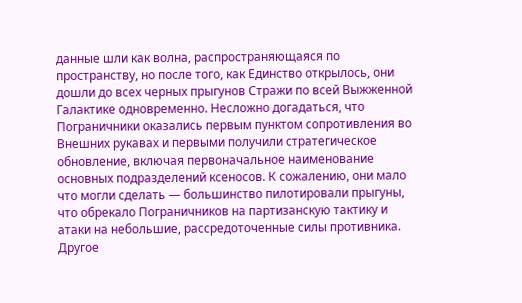данные шли как волна, распространяющаяся по пространству, но после того, как Единство открылось, они дошли до всех черных прыгунов Стражи по всей Выжженной Галактике одновременно. Несложно догадаться, что Пограничники оказались первым пунктом сопротивления во Внешних рукавах и первыми получили стратегическое обновление, включая первоначальное наименование основных подразделений ксеносов. К сожалению, они мало что могли сделать — большинство пилотировали прыгуны, что обрекало Пограничников на партизанскую тактику и атаки на небольшие, рассредоточенные силы противника.
Другое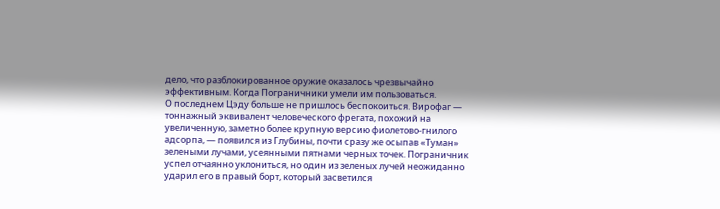дело, что разблокированное оружие оказалось чрезвычайно эффективным. Когда Пограничники умели им пользоваться.
О последнем Цэду больше не пришлось беспокоиться. Вирофаг — тоннажный эквивалент человеческого фрегата, похожий на увеличенную, заметно более крупную версию фиолетово-гнилого адсорпа, — появился из Глубины, почти сразу же осыпав «Туман» зелеными лучами, усеянными пятнами черных точек. Пограничник успел отчаянно уклониться, но один из зеленых лучей неожиданно ударил его в правый борт, который засветился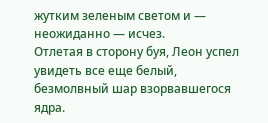жутким зеленым светом и — неожиданно — исчез.
Отлетая в сторону буя, Леон успел увидеть все еще белый, безмолвный шар взорвавшегося ядра.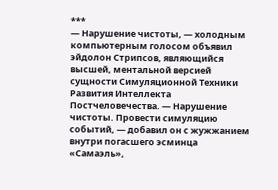***
— Нарушение чистоты, — холодным компьютерным голосом объявил эйдолон Стрипсов, являющийся высшей, ментальной версией сущности Симуляционной Техники Развития Интеллекта Постчеловечества. — Нарушение чистоты. Провести симуляцию событий, — добавил он с жужжанием внутри погасшего эсминца «Самаэль»,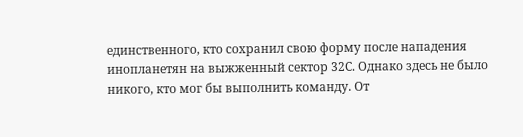единственного, кто сохранил свою форму после нападения инопланетян на выжженный сектор 32С. Однако здесь не было никого, кто мог бы выполнить команду. От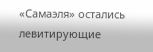«Самаэля» остались левитирующие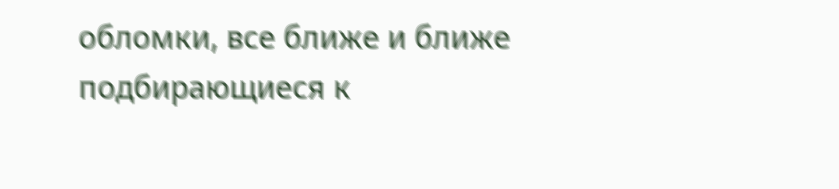обломки, все ближе и ближе подбирающиеся к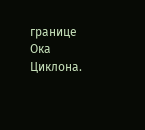границе Ока Циклона.